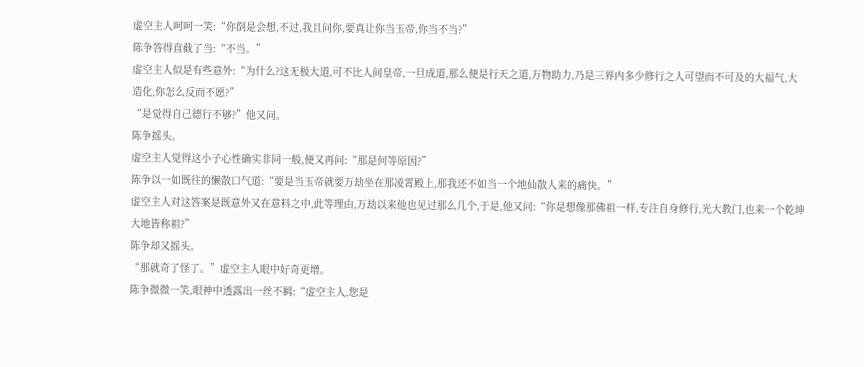虚空主人呵呵一笑:“你倒是会想,不过,我且问你,要真让你当玉帝,你当不当?”
陈争答得直截了当:“不当。”
虚空主人似是有些意外:“为什么?这无极大道,可不比人间皇帝,一旦成道,那么便是行天之道,万物助力,乃是三界内多少修行之人可望而不可及的大福气,大造化,你怎么反而不愿?”
“是觉得自己德行不够?”他又问。
陈争摇头。
虚空主人觉得这小子心性确实非同一般,便又再问:“那是何等原因?”
陈争以一如既往的懒散口气道:“要是当玉帝就要万劫坐在那凌霄殿上,那我还不如当一个地仙散人来的痛快。”
虚空主人对这答案是既意外又在意料之中,此等理由,万劫以来他也见过那么几个,于是,他又问:“你是想像那佛祖一样,专注自身修行,光大教门,也来一个乾坤大地皆称祖?”
陈争却又摇头。
“那就奇了怪了。”虚空主人眼中好奇更增。
陈争微微一笑,眼神中透露出一丝不羁:“虚空主人,您是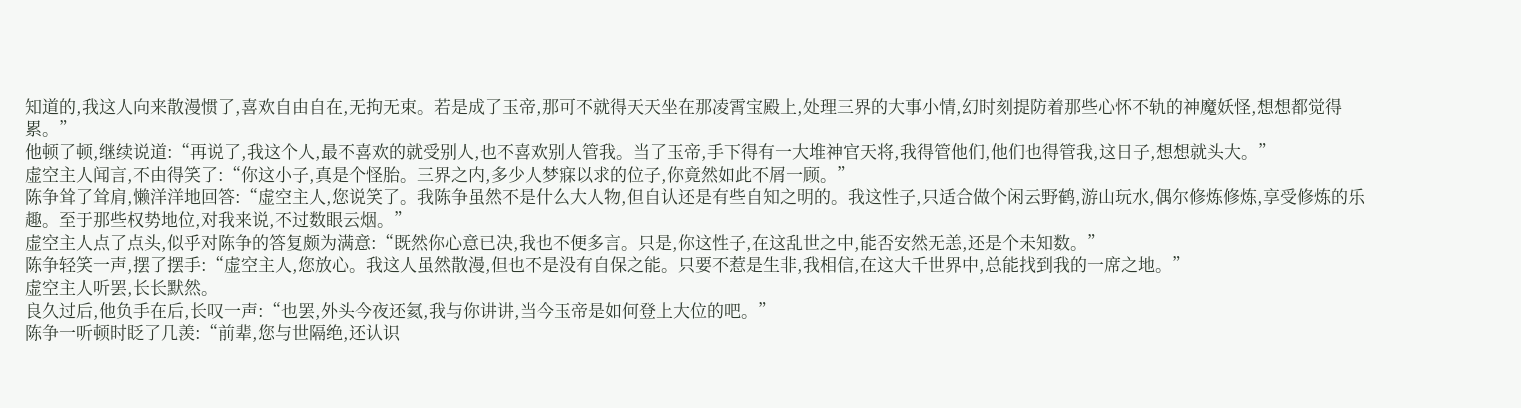知道的,我这人向来散漫惯了,喜欢自由自在,无拘无束。若是成了玉帝,那可不就得天天坐在那凌霄宝殿上,处理三界的大事小情,幻时刻提防着那些心怀不轨的神魔妖怪,想想都觉得累。”
他顿了顿,继续说道:“再说了,我这个人,最不喜欢的就受别人,也不喜欢别人管我。当了玉帝,手下得有一大堆神官天将,我得管他们,他们也得管我,这日子,想想就头大。”
虚空主人闻言,不由得笑了:“你这小子,真是个怪胎。三界之内,多少人梦寐以求的位子,你竟然如此不屑一顾。”
陈争耸了耸肩,懒洋洋地回答:“虚空主人,您说笑了。我陈争虽然不是什么大人物,但自认还是有些自知之明的。我这性子,只适合做个闲云野鹤,游山玩水,偶尔修炼修炼,享受修炼的乐趣。至于那些权势地位,对我来说,不过数眼云烟。”
虚空主人点了点头,似乎对陈争的答复颇为满意:“既然你心意已决,我也不便多言。只是,你这性子,在这乱世之中,能否安然无恙,还是个未知数。”
陈争轻笑一声,摆了摆手:“虚空主人,您放心。我这人虽然散漫,但也不是没有自保之能。只要不惹是生非,我相信,在这大千世界中,总能找到我的一席之地。”
虚空主人听罢,长长默然。
良久过后,他负手在后,长叹一声:“也罢,外头今夜还氦,我与你讲讲,当今玉帝是如何登上大位的吧。”
陈争一听顿时眨了几羡:“前辈,您与世隔绝,还认识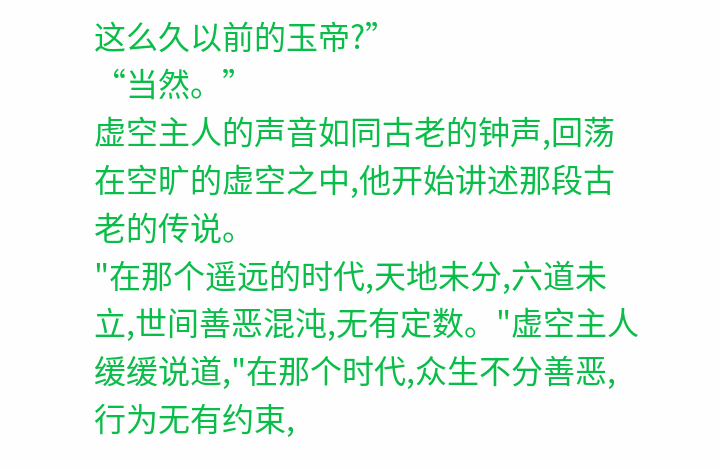这么久以前的玉帝?”
“当然。”
虚空主人的声音如同古老的钟声,回荡在空旷的虚空之中,他开始讲述那段古老的传说。
"在那个遥远的时代,天地未分,六道未立,世间善恶混沌,无有定数。"虚空主人缓缓说道,"在那个时代,众生不分善恶,行为无有约束,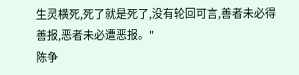生灵横死,死了就是死了,没有轮回可言,善者未必得善报,恶者未必遭恶报。"
陈争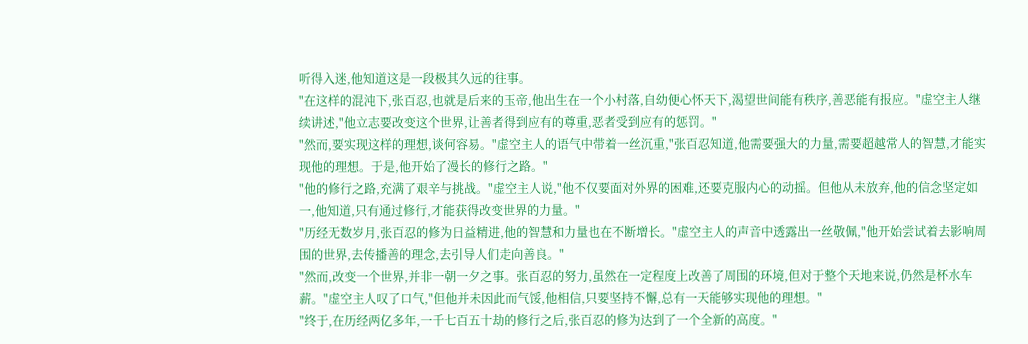听得入迷,他知道这是一段极其久远的往事。
"在这样的混沌下,张百忍,也就是后来的玉帝,他出生在一个小村落,自幼便心怀天下,渴望世间能有秩序,善恶能有报应。"虚空主人继续讲述,"他立志要改变这个世界,让善者得到应有的尊重,恶者受到应有的惩罚。"
"然而,要实现这样的理想,谈何容易。"虚空主人的语气中带着一丝沉重,"张百忍知道,他需要强大的力量,需要超越常人的智慧,才能实现他的理想。于是,他开始了漫长的修行之路。"
"他的修行之路,充满了艰辛与挑战。"虚空主人说,"他不仅要面对外界的困难,还要克服内心的动摇。但他从未放弃,他的信念坚定如一,他知道,只有通过修行,才能获得改变世界的力量。"
"历经无数岁月,张百忍的修为日益精进,他的智慧和力量也在不断增长。"虚空主人的声音中透露出一丝敬佩,"他开始尝试着去影响周围的世界,去传播善的理念,去引导人们走向善良。"
"然而,改变一个世界,并非一朝一夕之事。张百忍的努力,虽然在一定程度上改善了周围的环境,但对于整个天地来说,仍然是杯水车薪。"虚空主人叹了口气,"但他并未因此而气馁,他相信,只要坚持不懈,总有一天能够实现他的理想。"
"终于,在历经两亿多年,一千七百五十劫的修行之后,张百忍的修为达到了一个全新的高度。"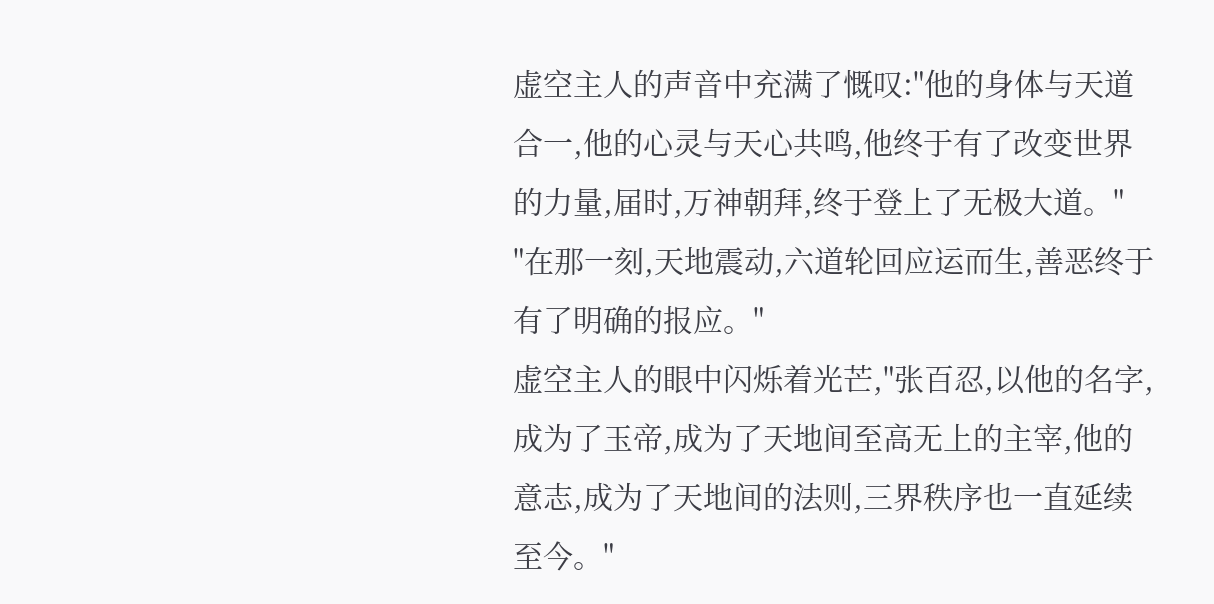虚空主人的声音中充满了慨叹:"他的身体与天道合一,他的心灵与天心共鸣,他终于有了改变世界的力量,届时,万神朝拜,终于登上了无极大道。"
"在那一刻,天地震动,六道轮回应运而生,善恶终于有了明确的报应。"
虚空主人的眼中闪烁着光芒,"张百忍,以他的名字,成为了玉帝,成为了天地间至高无上的主宰,他的意志,成为了天地间的法则,三界秩序也一直延续至今。"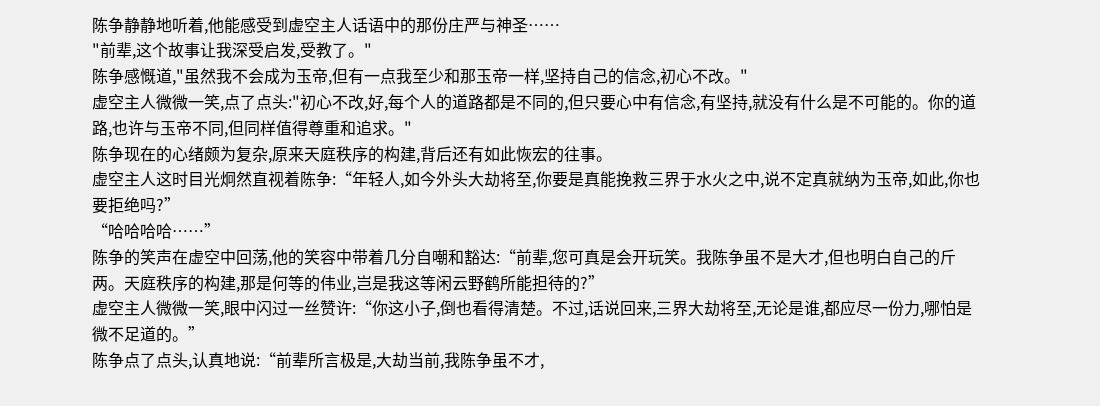陈争静静地听着,他能感受到虚空主人话语中的那份庄严与神圣……
"前辈,这个故事让我深受启发,受教了。"
陈争感慨道,"虽然我不会成为玉帝,但有一点我至少和那玉帝一样,坚持自己的信念,初心不改。"
虚空主人微微一笑,点了点头:"初心不改,好,每个人的道路都是不同的,但只要心中有信念,有坚持,就没有什么是不可能的。你的道路,也许与玉帝不同,但同样值得尊重和追求。"
陈争现在的心绪颇为复杂,原来天庭秩序的构建,背后还有如此恢宏的往事。
虚空主人这时目光炯然直视着陈争:“年轻人,如今外头大劫将至,你要是真能挽救三界于水火之中,说不定真就纳为玉帝,如此,你也要拒绝吗?”
“哈哈哈哈……”
陈争的笑声在虚空中回荡,他的笑容中带着几分自嘲和豁达:“前辈,您可真是会开玩笑。我陈争虽不是大才,但也明白自己的斤两。天庭秩序的构建,那是何等的伟业,岂是我这等闲云野鹤所能担待的?”
虚空主人微微一笑,眼中闪过一丝赞许:“你这小子,倒也看得清楚。不过,话说回来,三界大劫将至,无论是谁,都应尽一份力,哪怕是微不足道的。”
陈争点了点头,认真地说:“前辈所言极是,大劫当前,我陈争虽不才,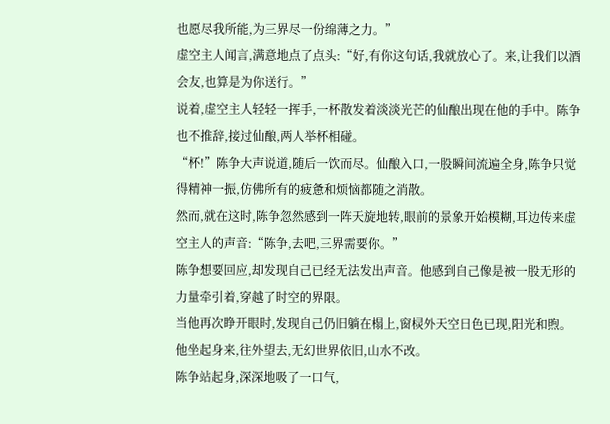也愿尽我所能,为三界尽一份绵薄之力。”
虚空主人闻言,满意地点了点头:“好,有你这句话,我就放心了。来,让我们以酒会友,也算是为你送行。”
说着,虚空主人轻轻一挥手,一杯散发着淡淡光芒的仙酿出现在他的手中。陈争也不推辞,接过仙酿,两人举杯相碰。
“杯!”陈争大声说道,随后一饮而尽。仙酿入口,一股瞬间流遍全身,陈争只觉得精神一振,仿佛所有的疲惫和烦恼都随之消散。
然而,就在这时,陈争忽然感到一阵天旋地转,眼前的景象开始模糊,耳边传来虚空主人的声音:“陈争,去吧,三界需要你。”
陈争想要回应,却发现自己已经无法发出声音。他感到自己像是被一股无形的力量牵引着,穿越了时空的界限。
当他再次睁开眼时,发现自己仍旧躺在榻上,窗棂外天空日色已现,阳光和煦。
他坐起身来,往外望去,无幻世界依旧,山水不改。
陈争站起身,深深地吸了一口气,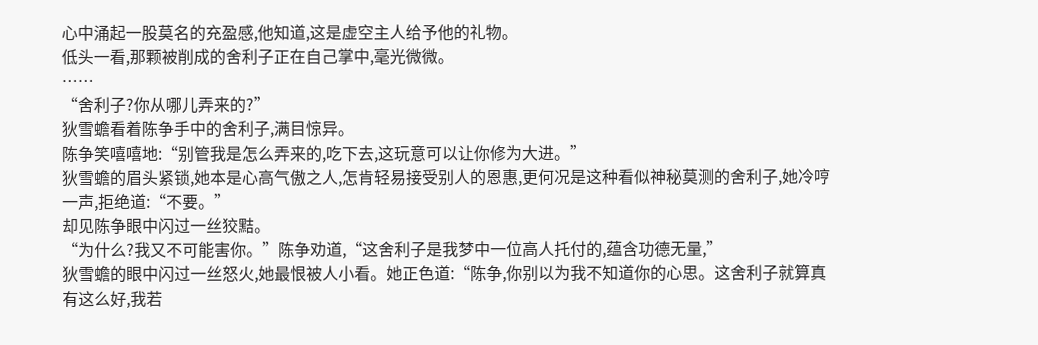心中涌起一股莫名的充盈感,他知道,这是虚空主人给予他的礼物。
低头一看,那颗被削成的舍利子正在自己掌中,毫光微微。
……
“舍利子?你从哪儿弄来的?”
狄雪蟾看着陈争手中的舍利子,满目惊异。
陈争笑嘻嘻地:“别管我是怎么弄来的,吃下去,这玩意可以让你修为大进。”
狄雪蟾的眉头紧锁,她本是心高气傲之人,怎肯轻易接受别人的恩惠,更何况是这种看似神秘莫测的舍利子,她冷哼一声,拒绝道:“不要。”
却见陈争眼中闪过一丝狡黠。
“为什么?我又不可能害你。”陈争劝道,“这舍利子是我梦中一位高人托付的,蕴含功德无量,”
狄雪蟾的眼中闪过一丝怒火,她最恨被人小看。她正色道:“陈争,你别以为我不知道你的心思。这舍利子就算真有这么好,我若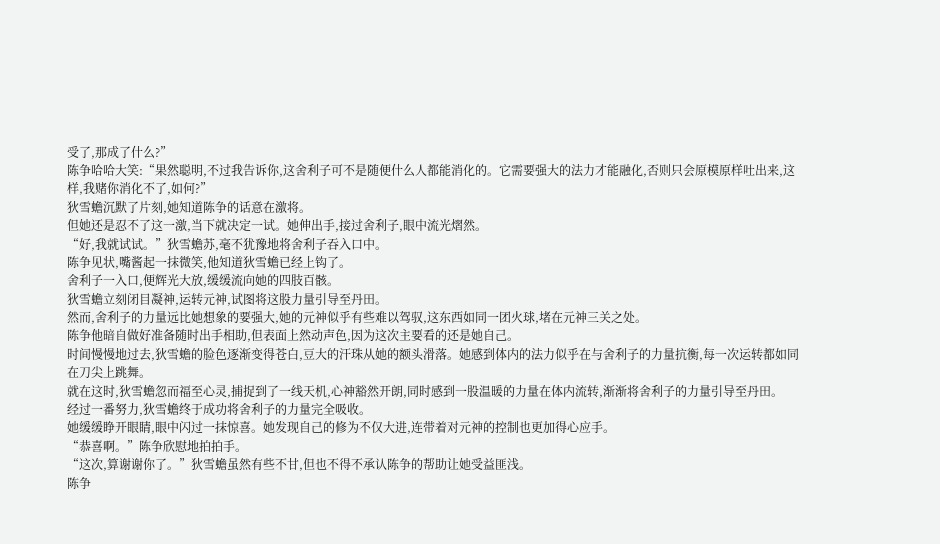受了,那成了什么?”
陈争哈哈大笑:“果然聪明,不过我告诉你,这舍利子可不是随便什么人都能消化的。它需要强大的法力才能融化,否则只会原模原样吐出来,这样,我赌你消化不了,如何?”
狄雪蟾沉默了片刻,她知道陈争的话意在激将。
但她还是忍不了这一激,当下就决定一试。她伸出手,接过舍利子,眼中流光熠然。
“好,我就试试。”狄雪蟾苏,毫不犹豫地将舍利子吞入口中。
陈争见状,嘴酱起一抹微笑,他知道狄雪蟾已经上钩了。
舍利子一入口,便辉光大放,缓缓流向她的四肢百骸。
狄雪蟾立刻闭目凝神,运转元神,试图将这股力量引导至丹田。
然而,舍利子的力量远比她想象的要强大,她的元神似乎有些难以驾驭,这东西如同一团火球,堵在元神三关之处。
陈争他暗自做好准备随时出手相助,但表面上然动声色,因为这次主要看的还是她自己。
时间慢慢地过去,狄雪蟾的脸色逐渐变得苍白,豆大的汗珠从她的额头滑落。她感到体内的法力似乎在与舍利子的力量抗衡,每一次运转都如同在刀尖上跳舞。
就在这时,狄雪蟾忽而福至心灵,捕捉到了一线天机,心神豁然开朗,同时感到一股温暖的力量在体内流转,渐渐将舍利子的力量引导至丹田。
经过一番努力,狄雪蟾终于成功将舍利子的力量完全吸收。
她缓缓睁开眼睛,眼中闪过一抹惊喜。她发现自己的修为不仅大进,连带着对元神的控制也更加得心应手。
“恭喜啊。”陈争欣慰地拍拍手。
“这次,算谢谢你了。”狄雪蟾虽然有些不甘,但也不得不承认陈争的帮助让她受益匪浅。
陈争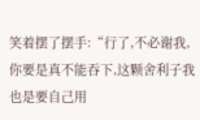笑着摆了摆手:“行了,不必谢我,你要是真不能吞下,这颗舍利子我也是要自己用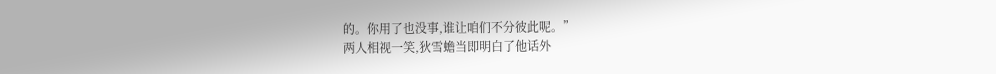的。你用了也没事,谁让咱们不分彼此呢。”
两人相视一笑,狄雪蟾当即明白了他话外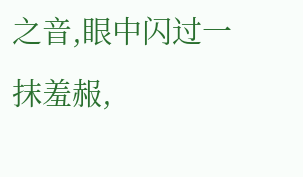之音,眼中闪过一抹羞赧,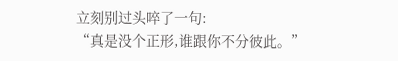立刻别过头啐了一句:
“真是没个正形,谁跟你不分彼此。”